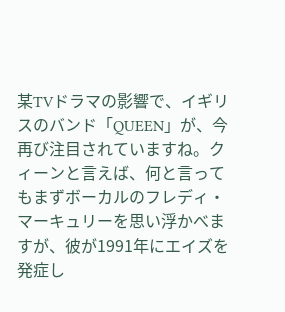某TVドラマの影響で、イギリスのバンド「QUEEN」が、今再び注目されていますね。クィーンと言えば、何と言ってもまずボーカルのフレディ・マーキュリーを思い浮かべますが、彼が1991年にエイズを発症し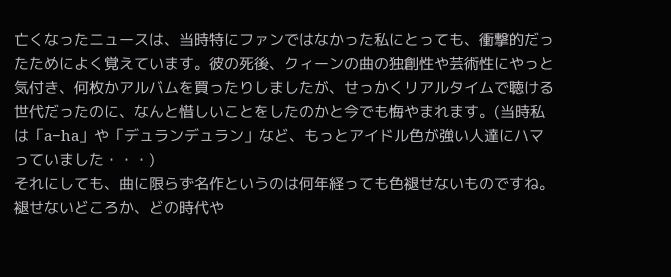亡くなったニュースは、当時特にファンではなかった私にとっても、衝撃的だったためによく覚えています。彼の死後、クィーンの曲の独創性や芸術性にやっと気付き、何枚かアルバムを買ったりしましたが、せっかくリアルタイムで聴ける世代だったのに、なんと惜しいことをしたのかと今でも悔やまれます。(当時私は「a−ha」や「デュランデュラン」など、もっとアイドル色が強い人達にハマっていました・・・)
それにしても、曲に限らず名作というのは何年経っても色褪せないものですね。褪せないどころか、どの時代や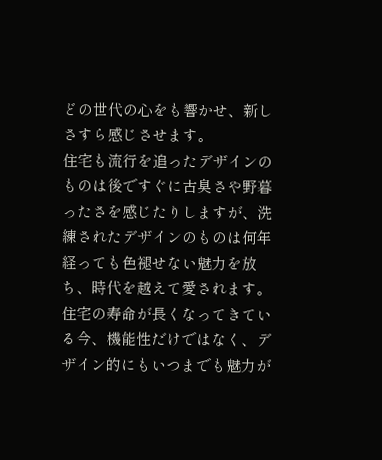どの世代の心をも響かせ、新しさすら感じさせます。
住宅も流行を追ったデザインのものは後ですぐに古臭さや野暮ったさを感じたりしますが、洗練されたデザインのものは何年経っても色褪せない魅力を放ち、時代を越えて愛されます。住宅の寿命が長くなってきている今、機能性だけではなく、デザイン的にもいつまでも魅力が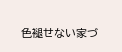色褪せない家づ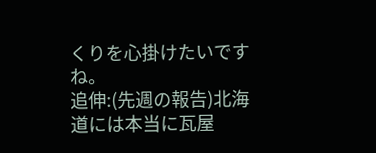くりを心掛けたいですね。
追伸:(先週の報告)北海道には本当に瓦屋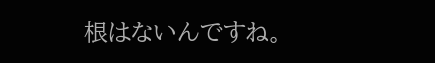根はないんですね。